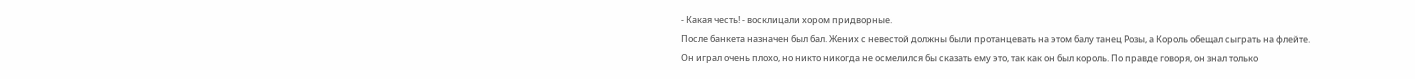- Какая честь! - восклицали хором придворные.
После банкета назначен был бал. Жених с невестой должны были протанцевать на этом балу танец Розы, а Король обещал сыграть на флейте. Он играл очень плохо, но никто никогда не осмелился бы сказать ему это, так как он был король. По правде говоря, он знал только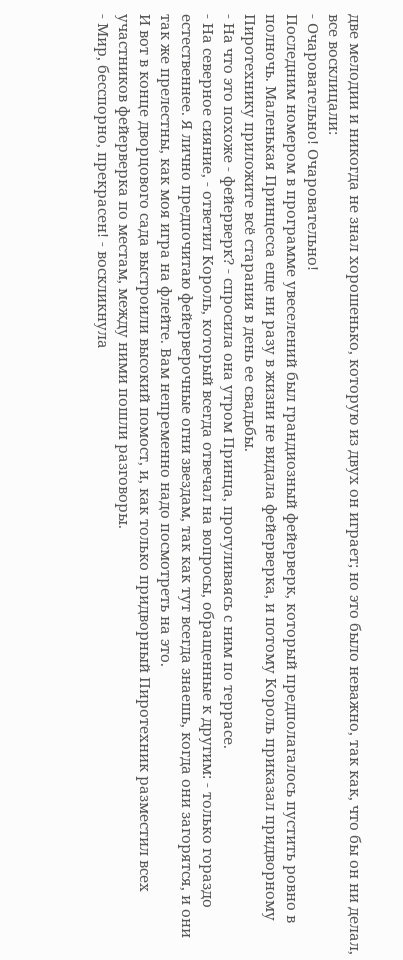две мелодии и никогда не знал хорошенько, которую из двух он играет; но это было неважно, так как, что бы он ни делал, все восклицали:
- Очаровательно! Очаровательно!
Последним номером в программе увеселений был грандиозный фейерверк, который предполагалось пустить ровно в полночь. Маленькая Принцесса еще ни разу в жизни не видала фейерверка, и потому Король приказал придворному Пиротехнику приложите всё старания в день ее свадьбы.
- На что это похоже - фейерверк? - спросила она утром Принца, прогуливаясь с ним по террасе.
- На северное сияние, - ответил Король, который всегда отвечал на вопросы, обращенные к другим: - только гораздо естественнее. Я лично предпочитаю фейерверочные огни звездам, так как тут всегда знаешь, когда они загорятся, и они так же прелестны, как моя игра на флейте. Вам непременно надо посмотреть на это.
И вот в конце дворцового сада выстроили высокий помост, и, как только придворный Пиротехник разместил всех участников фейерверка по местам, между ними пошли разговоры.
- Мир, бесспорно, прекрасен! - воскликнула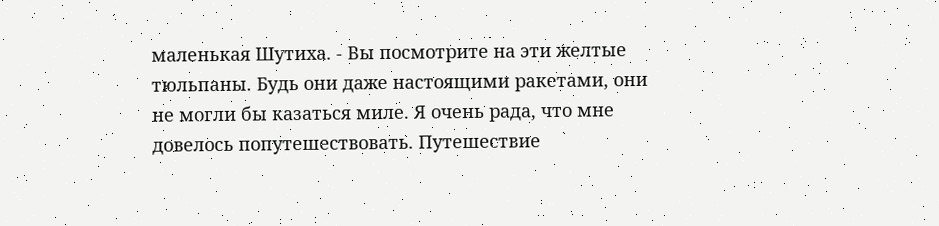маленькая Шутиха. - Вы посмотрите на эти желтые тюльпаны. Будь они даже настоящими ракетами, они не могли бы казаться миле. Я очень рада, что мне довелось попутешествовать. Путешествие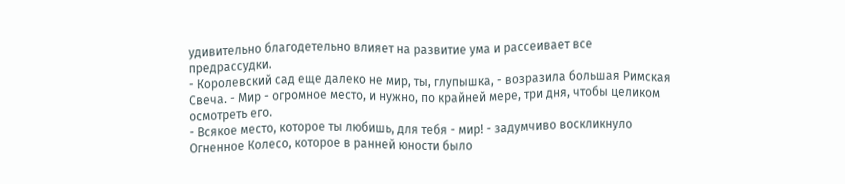удивительно благодетельно влияет на развитие ума и рассеивает все предрассудки.
- Королевский сад еще далеко не мир, ты, глупышка, - возразила большая Римская Свеча. - Мир - огромное место, и нужно, по крайней мере, три дня, чтобы целиком осмотреть его.
- Всякое место, которое ты любишь, для тебя - мир! - задумчиво воскликнуло Огненное Колесо, которое в ранней юности было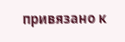привязано к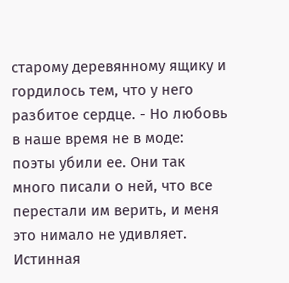старому деревянному ящику и гордилось тем, что у него разбитое сердце. - Но любовь в наше время не в моде: поэты убили ее. Они так много писали о ней, что все перестали им верить, и меня это нимало не удивляет. Истинная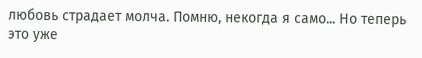любовь страдает молча. Помню, некогда я само... Но теперь это уже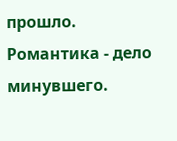прошло. Романтика - дело минувшего.